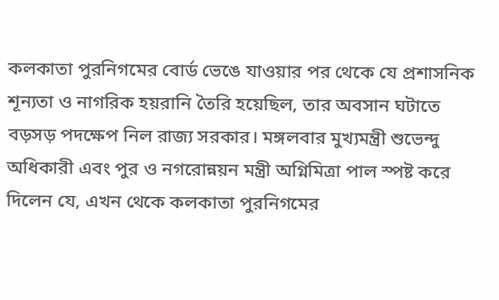কলকাতা পুরনিগমের বোর্ড ভেঙে যাওয়ার পর থেকে যে প্রশাসনিক শূন্যতা ও নাগরিক হয়রানি তৈরি হয়েছিল, তার অবসান ঘটাতে বড়সড় পদক্ষেপ নিল রাজ্য সরকার। মঙ্গলবার মুখ্যমন্ত্রী শুভেন্দু অধিকারী এবং পুর ও নগরোন্নয়ন মন্ত্রী অগ্নিমিত্রা পাল স্পষ্ট করে দিলেন যে, এখন থেকে কলকাতা পুরনিগমের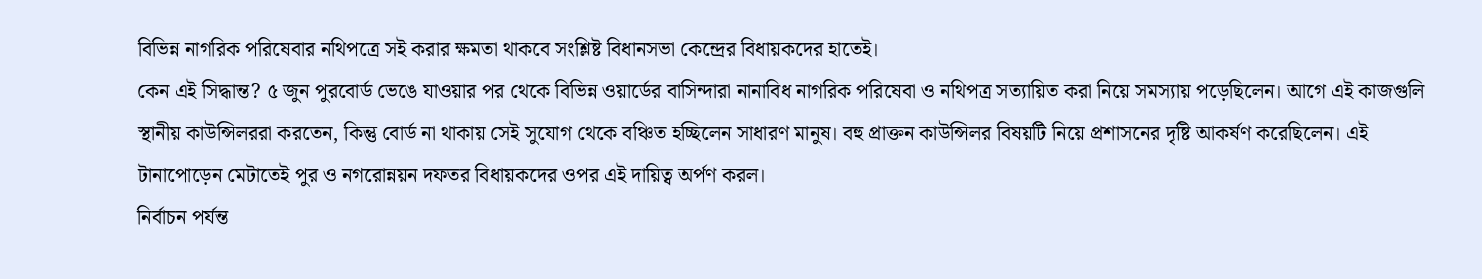বিভিন্ন নাগরিক পরিষেবার নথিপত্রে সই করার ক্ষমতা থাকবে সংশ্লিষ্ট বিধানসভা কেন্দ্রের বিধায়কদের হাতেই।
কেন এই সিদ্ধান্ত? ৫ জুন পুরবোর্ড ভেঙে যাওয়ার পর থেকে বিভিন্ন ওয়ার্ডের বাসিন্দারা নানাবিধ নাগরিক পরিষেবা ও নথিপত্র সত্যায়িত করা নিয়ে সমস্যায় পড়েছিলেন। আগে এই কাজগুলি স্থানীয় কাউন্সিলররা করতেন, কিন্তু বোর্ড না থাকায় সেই সুযোগ থেকে বঞ্চিত হচ্ছিলেন সাধারণ মানুষ। বহু প্রাক্তন কাউন্সিলর বিষয়টি নিয়ে প্রশাসনের দৃষ্টি আকর্ষণ করেছিলেন। এই টানাপোড়েন মেটাতেই পুর ও নগরোন্নয়ন দফতর বিধায়কদের ওপর এই দায়িত্ব অর্পণ করল।
নির্বাচন পর্যন্ত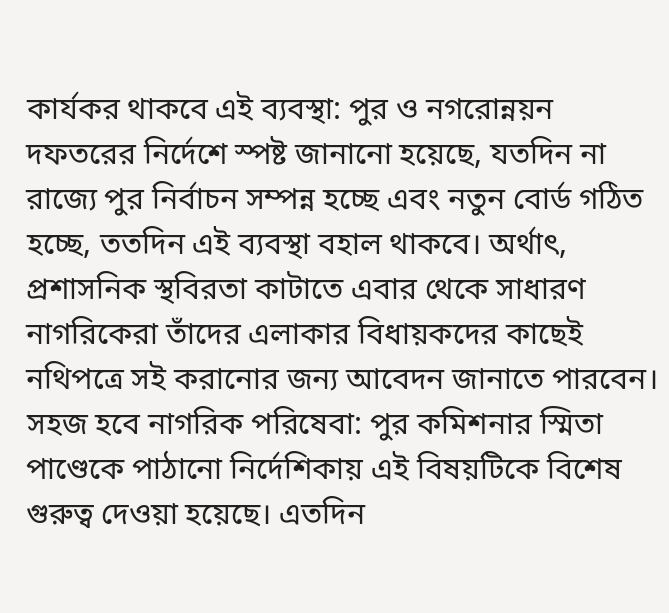কার্যকর থাকবে এই ব্যবস্থা: পুর ও নগরোন্নয়ন দফতরের নির্দেশে স্পষ্ট জানানো হয়েছে, যতদিন না রাজ্যে পুর নির্বাচন সম্পন্ন হচ্ছে এবং নতুন বোর্ড গঠিত হচ্ছে, ততদিন এই ব্যবস্থা বহাল থাকবে। অর্থাৎ, প্রশাসনিক স্থবিরতা কাটাতে এবার থেকে সাধারণ নাগরিকেরা তাঁদের এলাকার বিধায়কদের কাছেই নথিপত্রে সই করানোর জন্য আবেদন জানাতে পারবেন।
সহজ হবে নাগরিক পরিষেবা: পুর কমিশনার স্মিতা পাণ্ডেকে পাঠানো নির্দেশিকায় এই বিষয়টিকে বিশেষ গুরুত্ব দেওয়া হয়েছে। এতদিন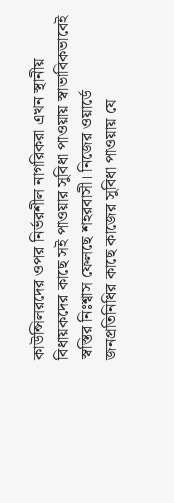কাউন্সিলরদের ওপর নির্ভরশীল নাগরিকরা এখন স্থানীয় বিধায়কদের কাছে সই পাওয়ার সুবিধা পাওয়ায় স্বাভাবিকভাবেই স্বস্তির নিঃশ্বাস ফেলছে শহরবাসী। নিজের ওয়ার্ডে জনপ্রতিনিধির কাছে কাজের সুবিধা পাওয়ায় যে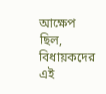আক্ষেপ ছিল, বিধায়কদের এই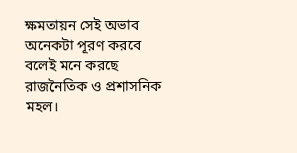ক্ষমতায়ন সেই অভাব অনেকটা পূরণ করবে বলেই মনে করছে রাজনৈতিক ও প্রশাসনিক মহল।